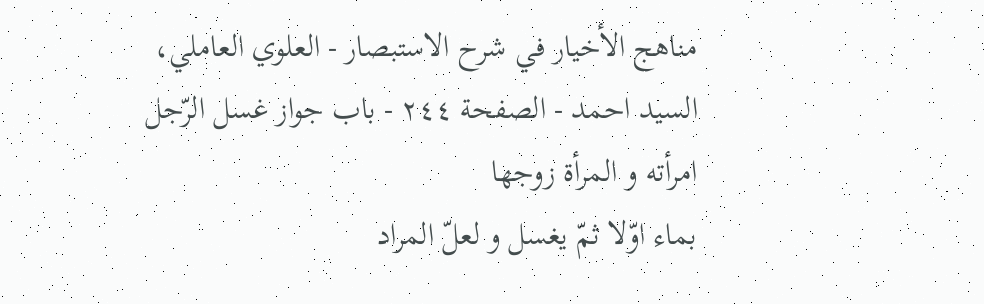مناهج الأخيار في شرح الاستبصار - العلوي العاملي، السيد احمد - الصفحة ٢٤٤ - باب جواز غسل الرّجل امرأته و المرأة زوجها
بماء اوّلا ثمّ يغسل و لعلّ المراد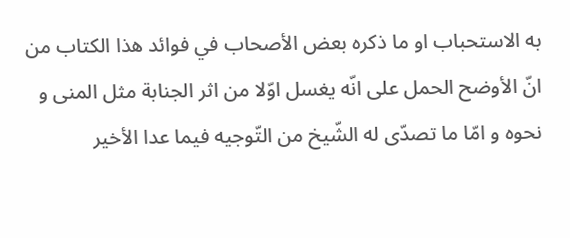به الاستحباب او ما ذكره بعض الأصحاب في فوائد هذا الكتاب من انّ الأوضح الحمل على انّه يغسل اوّلا من اثر الجنابة مثل المنى و نحوه و امّا ما تصدّى له الشّيخ من التّوجيه فيما عدا الأخير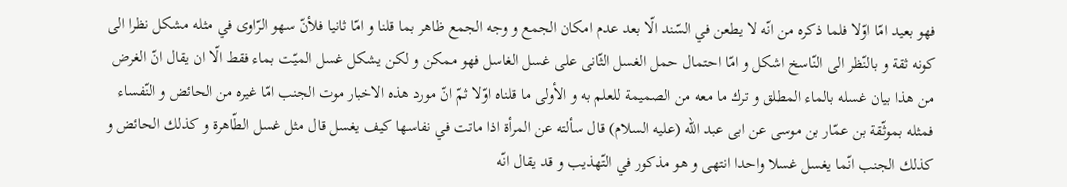فهو بعيد امّا اوّلا فلما ذكره من انّه لا يطعن في السّند الّا بعد عدم امكان الجمع و وجه الجمع ظاهر بما قلنا و امّا ثانيا فلأنّ سهو الرّاوى في مثله مشكل نظرا الى كونه ثقة و بالنّظر الى النّاسخ اشكل و امّا احتمال حمل الغسل الثّانى على غسل الغاسل فهو ممكن و لكن يشكل غسل الميّت بماء فقط الّا ان يقال انّ الغرض من هذا بيان غسله بالماء المطلق و ترك ما معه من الصميمة للعلم به و الأولى ما قلناه اوّلا ثمّ انّ مورد هذه الاخبار موت الجنب امّا غيره من الحائض و النّفساء فمثله بموثّقة بن عمّار بن موسى عن ابى عبد اللّه (عليه السلام) قال سألته عن المرأة اذا ماتت في نفاسها كيف يغسل قال مثل غسل الطّاهرة و كذلك الحائض و كذلك الجنب انّما يغسل غسلا واحدا انتهى و هو مذكور في التّهذيب و قد يقال انّه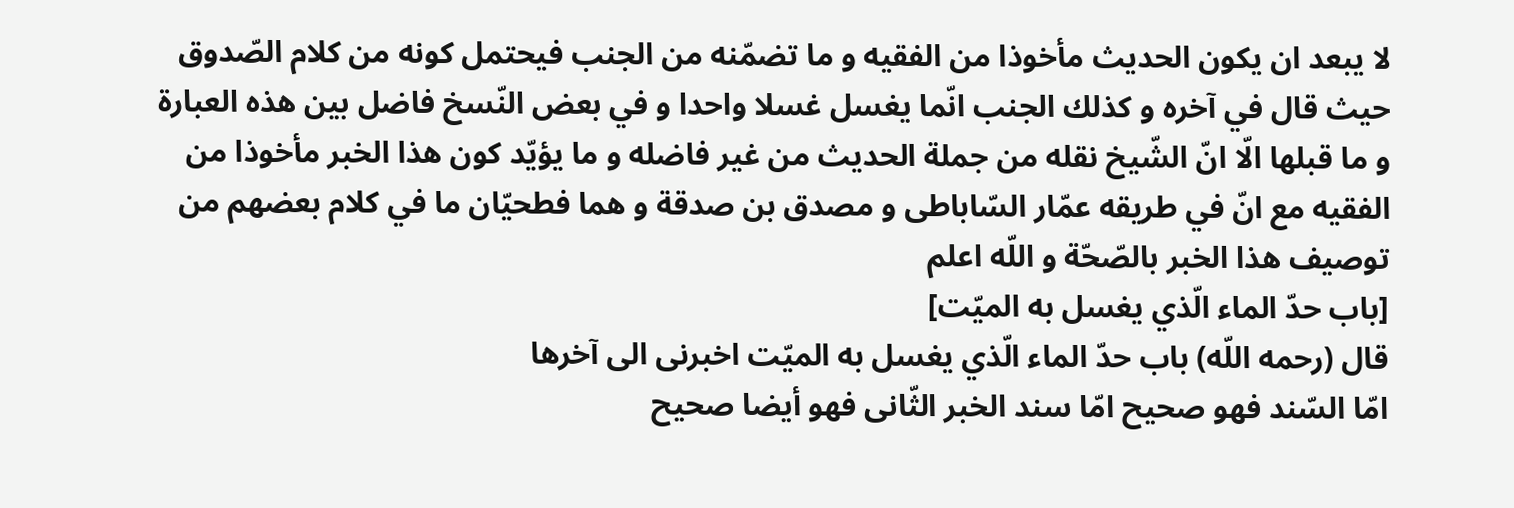لا يبعد ان يكون الحديث مأخوذا من الفقيه و ما تضمّنه من الجنب فيحتمل كونه من كلام الصّدوق حيث قال في آخره و كذلك الجنب انّما يغسل غسلا واحدا و في بعض النّسخ فاضل بين هذه العبارة و ما قبلها الّا انّ الشّيخ نقله من جملة الحديث من غير فاضله و ما يؤيّد كون هذا الخبر مأخوذا من الفقيه مع انّ في طريقه عمّار السّاباطى و مصدق بن صدقة و هما فطحيّان ما في كلام بعضهم من توصيف هذا الخبر بالصّحّة و اللّه اعلم
[باب حدّ الماء الّذي يغسل به الميّت]
قال (رحمه اللّه) باب حدّ الماء الّذي يغسل به الميّت اخبرنى الى آخرها
امّا السّند فهو صحيح امّا سند الخبر الثّانى فهو أيضا صحيح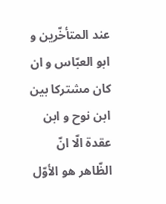عند المتأخّرين و ابو العبّاس و ان كان مشتركا بين ابن نوح و ابن عقدة الّا انّ الظّاهر هو الأوّل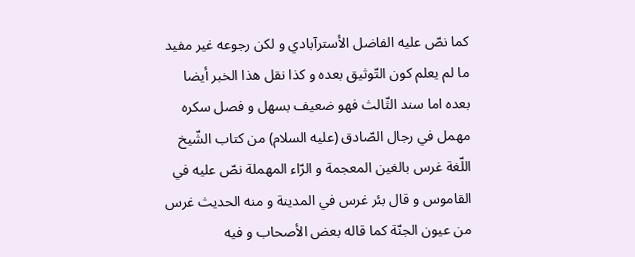كما نصّ عليه الفاضل الأسترآبادي و لكن رجوعه غير مفيد ما لم يعلم كون التّوثيق بعده و كذا نقل هذا الخبر أيضا بعده اما سند الثّالث فهو ضعيف بسهل و فصل سكره مهمل في رجال الصّادق (عليه السلام) من كتاب الشّيخ اللّغة غرس بالغين المعجمة و الرّاء المهملة نصّ عليه في القاموس و قال بئر غرس في المدينة و منه الحديث غرس من عيون الجنّة كما قاله بعض الأصحاب و فيه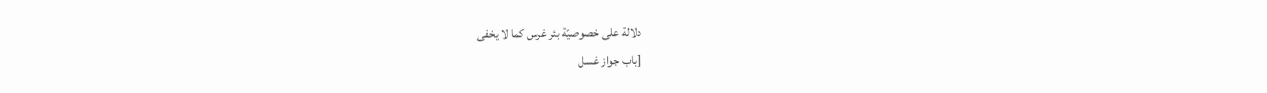دلالة على خصوصيّة بئر غرس كما لا يخفى
[باب جواز غسل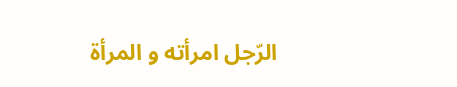الرّجل امرأته و المرأة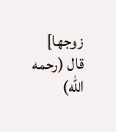زوجها]
قال (رحمه اللّه)